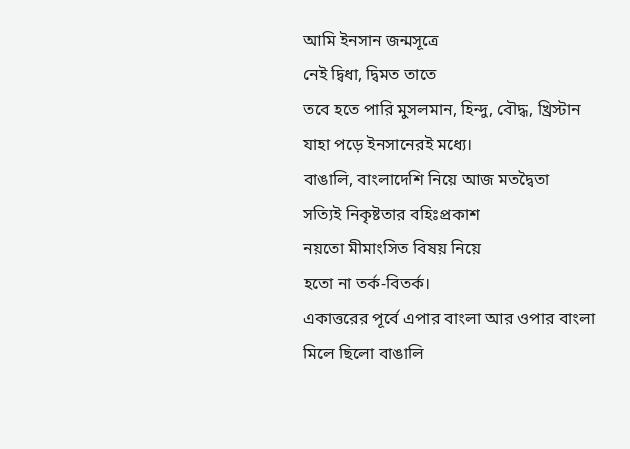আমি ইনসান জন্মসূত্রে
নেই দ্বিধা, দ্বিমত তাতে
তবে হতে পারি মুসলমান, হিন্দু, বৌদ্ধ, খ্রিস্টান
যাহা পড়ে ইনসানেরই মধ্যে।
বাঙালি, বাংলাদেশি নিয়ে আজ মতদ্বৈতা
সত্যিই নিকৃষ্টতার বহিঃপ্রকাশ
নয়তো মীমাংসিত বিষয় নিয়ে
হতো না তর্ক-বিতর্ক।
একাত্তরের পূর্বে এপার বাংলা আর ওপার বাংলা
মিলে ছিলো বাঙালি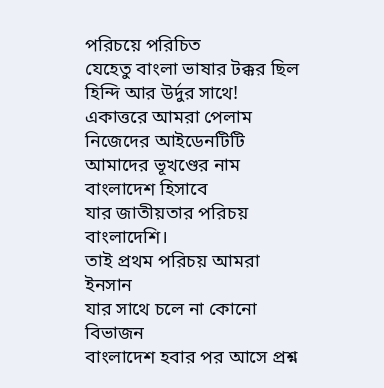পরিচয়ে পরিচিত
যেহেতু বাংলা ভাষার টক্কর ছিল হিন্দি আর উর্দুর সাথে!
একাত্তরে আমরা পেলাম নিজেদের আইডেনটিটি
আমাদের ভূখণ্ডের নাম বাংলাদেশ হিসাবে
যার জাতীয়তার পরিচয় বাংলাদেশি।
তাই প্রথম পরিচয় আমরা ইনসান
যার সাথে চলে না কোনো বিভাজন
বাংলাদেশ হবার পর আসে প্রশ্ন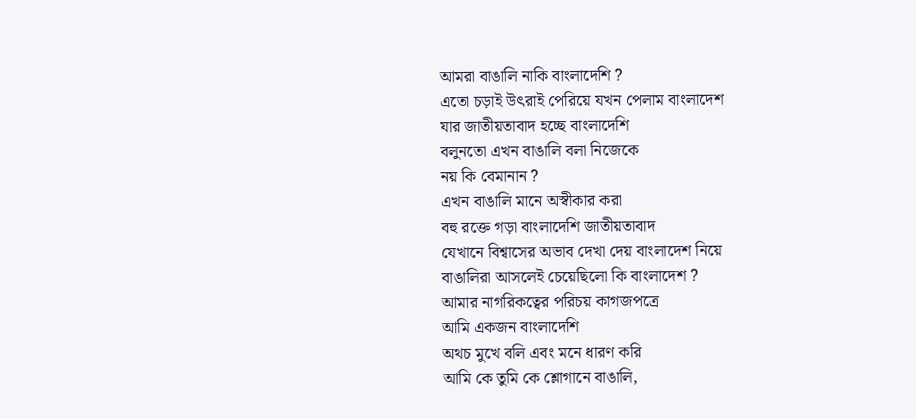আমরা বাঙালি নাকি বাংলাদেশি ?
এতো চড়াই উৎরাই পেরিয়ে যখন পেলাম বাংলাদেশ
যার জাতীয়তাবাদ হচ্ছে বাংলাদেশি
বলুনতো এখন বাঙালি বলা নিজেকে
নয় কি বেমানান ?
এখন বাঙালি মানে অস্বীকার করা
বহু রক্তে গড়া বাংলাদেশি জাতীয়তাবাদ
যেখানে বিশ্বাসের অভাব দেখা দেয় বাংলাদেশ নিয়ে
বাঙালিরা আসলেই চেয়েছিলো কি বাংলাদেশ ?
আমার নাগরিকত্বের পরিচয় কাগজপত্রে
আমি একজন বাংলাদেশি
অথচ মুখে বলি এবং মনে ধারণ করি
আমি কে তুমি কে শ্লোগানে বাঙালি,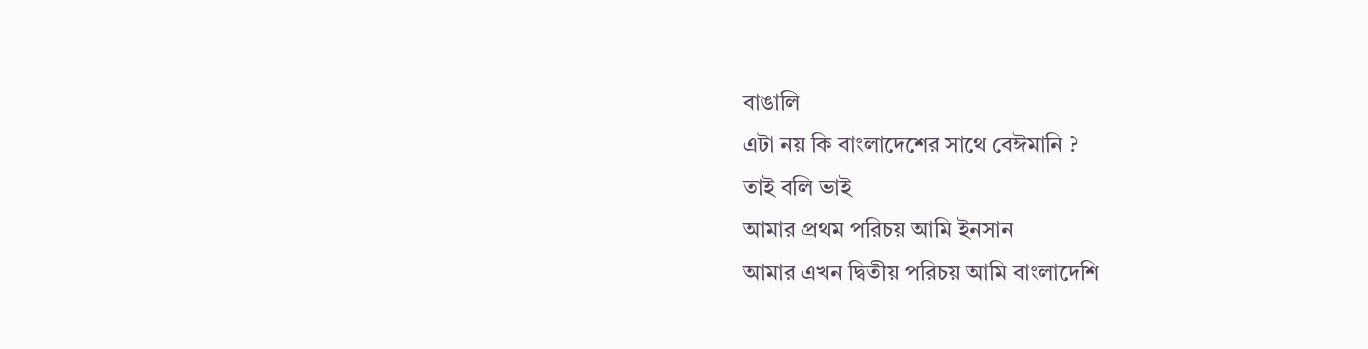বাঙালি
এটা নয় কি বাংলাদেশের সাথে বেঈমানি ?
তাই বলি ভাই
আমার প্রথম পরিচয় আমি ইনসান
আমার এখন দ্বিতীয় পরিচয় আমি বাংলাদেশি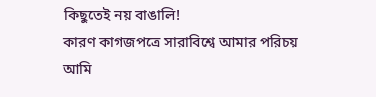কিছুতেই নয় বাঙালি!
কারণ কাগজপত্রে সারাবিশ্বে আমার পরিচয়
আমি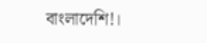বাংলাদেশি!।